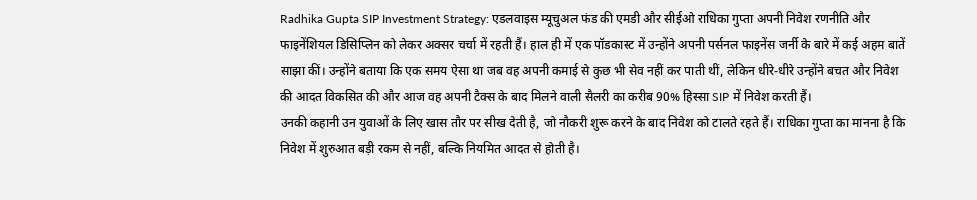Radhika Gupta SIP Investment Strategy: एडलवाइस म्यूचुअल फंड की एमडी और सीईओ राधिका गुप्ता अपनी निवेश रणनीति और फाइनेंशियल डिसिप्लिन को लेकर अक्सर चर्चा में रहती हैं। हाल ही में एक पॉडकास्ट में उन्होंने अपनी पर्सनल फाइनेंस जर्नी के बारे में कई अहम बातें साझा कीं। उन्होंने बताया कि एक समय ऐसा था जब वह अपनी कमाई से कुछ भी सेव नहीं कर पाती थीं, लेकिन धीरे-धीरे उन्होंने बचत और निवेश की आदत विकसित की और आज वह अपनी टैक्स के बाद मिलने वाली सैलरी का करीब 90% हिस्सा SIP में निवेश करती हैं।
उनकी कहानी उन युवाओं के लिए खास तौर पर सीख देती है, जो नौकरी शुरू करने के बाद निवेश को टालते रहते हैं। राधिका गुप्ता का मानना है कि निवेश में शुरुआत बड़ी रकम से नहीं, बल्कि नियमित आदत से होती है।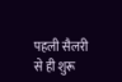पहली सैलरी से ही शुरू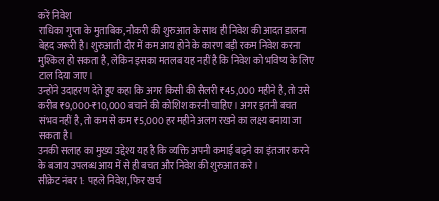करें निवेश
राधिका गुप्ता के मुताबिक, नौकरी की शुरुआत के साथ ही निवेश की आदत डालना बेहद जरूरी है। शुरुआती दौर में कम आय होने के कारण बड़ी रकम निवेश करना मुश्किल हो सकता है, लेकिन इसका मतलब यह नहीं है कि निवेश को भविष्य के लिए टाल दिया जाए।
उन्होंने उदाहरण देते हुए कहा कि अगर किसी की सैलरी ₹45,000 महीने है, तो उसे करीब ₹9,000-₹10,000 बचाने की कोशिश करनी चाहिए। अगर इतनी बचत संभव नहीं है, तो कम से कम ₹5,000 हर महीने अलग रखने का लक्ष्य बनाया जा सकता है।
उनकी सलाह का मुख्य उद्देश्य यह है कि व्यक्ति अपनी कमाई बढ़ने का इंतजार करने के बजाय उपलब्ध आय में से ही बचत और निवेश की शुरुआत करे।
सीक्रेट नंबर 1: पहले निवेश, फिर खर्च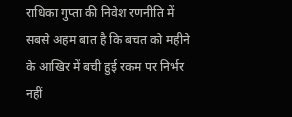राधिका गुप्ता की निवेश रणनीति में सबसे अहम बात है कि बचत को महीने के आखिर में बची हुई रकम पर निर्भर नहीं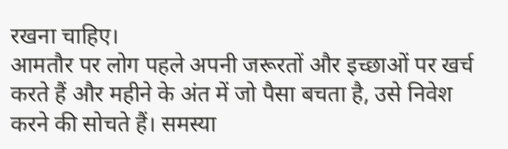रखना चाहिए।
आमतौर पर लोग पहले अपनी जरूरतों और इच्छाओं पर खर्च करते हैं और महीने के अंत में जो पैसा बचता है, उसे निवेश करने की सोचते हैं। समस्या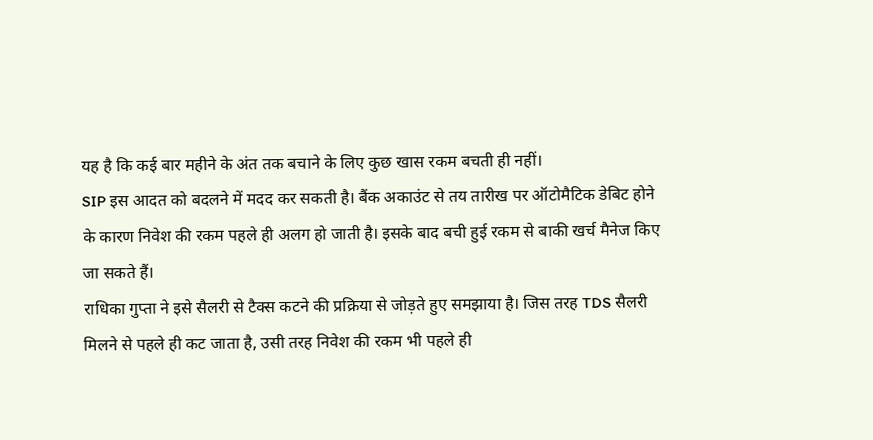यह है कि कई बार महीने के अंत तक बचाने के लिए कुछ खास रकम बचती ही नहीं।
SIP इस आदत को बदलने में मदद कर सकती है। बैंक अकाउंट से तय तारीख पर ऑटोमैटिक डेबिट होने के कारण निवेश की रकम पहले ही अलग हो जाती है। इसके बाद बची हुई रकम से बाकी खर्च मैनेज किए जा सकते हैं।
राधिका गुप्ता ने इसे सैलरी से टैक्स कटने की प्रक्रिया से जोड़ते हुए समझाया है। जिस तरह TDS सैलरी मिलने से पहले ही कट जाता है, उसी तरह निवेश की रकम भी पहले ही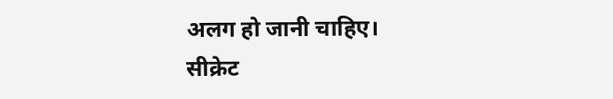अलग हो जानी चाहिए।
सीक्रेट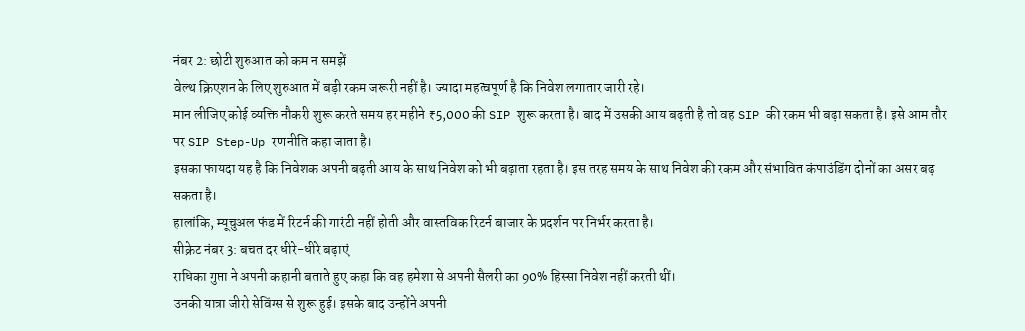नंबर 2: छोटी शुरुआत को कम न समझें
वेल्थ क्रिएशन के लिए शुरुआत में बड़ी रकम जरूरी नहीं है। ज्यादा महत्वपूर्ण है कि निवेश लगातार जारी रहे।
मान लीजिए कोई व्यक्ति नौकरी शुरू करते समय हर महीने ₹5,000 की SIP शुरू करता है। बाद में उसकी आय बढ़ती है तो वह SIP की रकम भी बढ़ा सकता है। इसे आम तौर पर SIP Step-Up रणनीति कहा जाता है।
इसका फायदा यह है कि निवेशक अपनी बढ़ती आय के साथ निवेश को भी बढ़ाता रहता है। इस तरह समय के साथ निवेश की रकम और संभावित कंपाउंडिंग दोनों का असर बढ़ सकता है।
हालांकि, म्यूचुअल फंड में रिटर्न की गारंटी नहीं होती और वास्तविक रिटर्न बाजार के प्रदर्शन पर निर्भर करता है।
सीक्रेट नंबर 3: बचत दर धीरे-धीरे बढ़ाएं
राधिका गुप्ता ने अपनी कहानी बताते हुए कहा कि वह हमेशा से अपनी सैलरी का 90% हिस्सा निवेश नहीं करती थीं।
उनकी यात्रा जीरो सेविंग्स से शुरू हुई। इसके बाद उन्होंने अपनी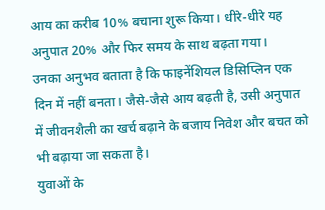आय का करीब 10% बचाना शुरू किया। धीरे-धीरे यह अनुपात 20% और फिर समय के साथ बढ़ता गया।
उनका अनुभव बताता है कि फाइनेंशियल डिसिप्लिन एक दिन में नहीं बनता। जैसे-जैसे आय बढ़ती है, उसी अनुपात में जीवनशैली का खर्च बढ़ाने के बजाय निवेश और बचत को भी बढ़ाया जा सकता है।
युवाओं के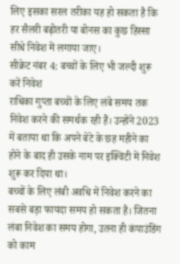लिए इसका सरल तरीका यह हो सकता है कि हर सैलरी बढ़ोतरी या बोनस का कुछ हिस्सा सीधे निवेश में लगाया जाए।
सीक्रेट नंबर 4: बच्चों के लिए भी जल्दी शुरू करें निवेश
राधिका गुप्ता बच्चों के लिए लंबे समय तक निवेश करने की समर्थक रही हैं। उन्होंने 2023 में बताया था कि अपने बेटे के छह महीने का होने के बाद ही उसके नाम पर इक्विटी में निवेश शुरू कर दिया था।
बच्चों के लिए लंबी अवधि में निवेश करने का सबसे बड़ा फायदा समय हो सकता है। जितना लंबा निवेश का समय होगा, उतना ही कंपाउंडिंग को काम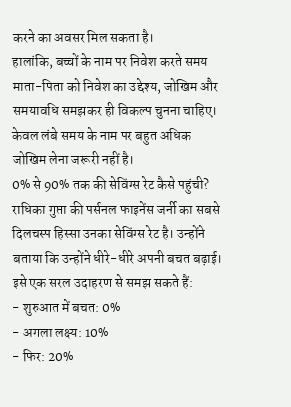करने का अवसर मिल सकता है।
हालांकि, बच्चों के नाम पर निवेश करते समय माता-पिता को निवेश का उद्देश्य, जोखिम और समयावधि समझकर ही विकल्प चुनना चाहिए। केवल लंबे समय के नाम पर बहुत अधिक जोखिम लेना जरूरी नहीं है।
0% से 90% तक की सेविंग्स रेट कैसे पहुंची?
राधिका गुप्ता की पर्सनल फाइनेंस जर्नी का सबसे दिलचस्प हिस्सा उनका सेविंग्स रेट है। उन्होंने बताया कि उन्होंने धीरे-धीरे अपनी बचत बढ़ाई।
इसे एक सरल उदाहरण से समझ सकते हैं:
- शुरुआत में बचत: 0%
- अगला लक्ष्य: 10%
- फिर: 20%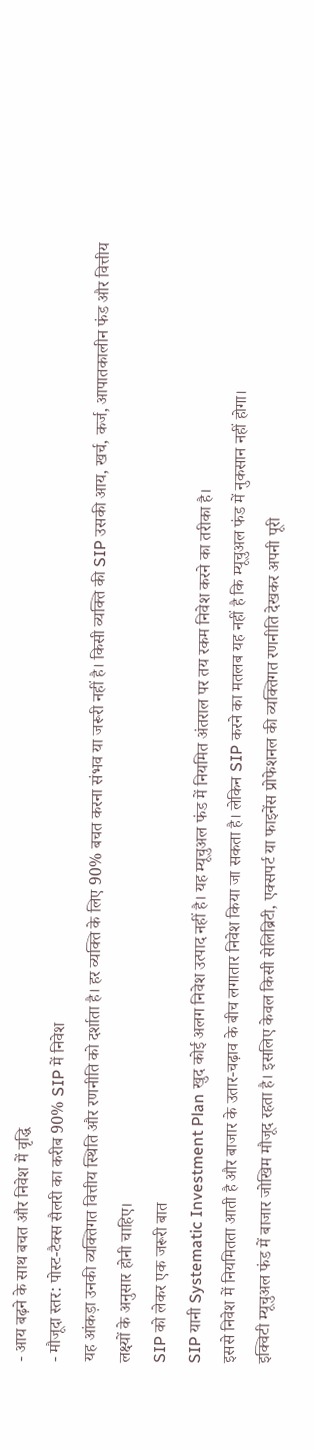- आय बढ़ने के साथ बचत और निवेश में वृद्धि
- मौजूदा स्तर: पोस्ट-टैक्स सैलरी का करीब 90% SIP में निवेश
यह आंकड़ा उनकी व्यक्तिगत वित्तीय स्थिति और रणनीति को दर्शाता है। हर व्यक्ति के लिए 90% बचत करना संभव या जरूरी नहीं है। किसी व्यक्ति की SIP उसकी आय, खर्च, कर्ज, आपातकालीन फंड और वित्तीय लक्ष्यों के अनुसार होनी चाहिए।
SIP को लेकर एक जरूरी बात
SIP यानी Systematic Investment Plan खुद कोई अलग निवेश उत्पाद नहीं है। यह म्यूचुअल फंड में नियमित अंतराल पर तय रकम निवेश करने का तरीका है।
इससे निवेश में नियमितता आती है और बाजार के उतार-चढ़ाव के बीच लगातार निवेश किया जा सकता है। लेकिन SIP करने का मतलब यह नहीं है कि म्यूचुअल फंड में नुकसान नहीं होगा।
इक्विटी म्यूचुअल फंड में बाजार जोखिम मौजूद रहता है। इसलिए केवल किसी सेलिब्रिटी, एक्सपर्ट या फाइनेंस प्रोफेशनल की व्यक्तिगत रणनीति देखकर अपनी पूरी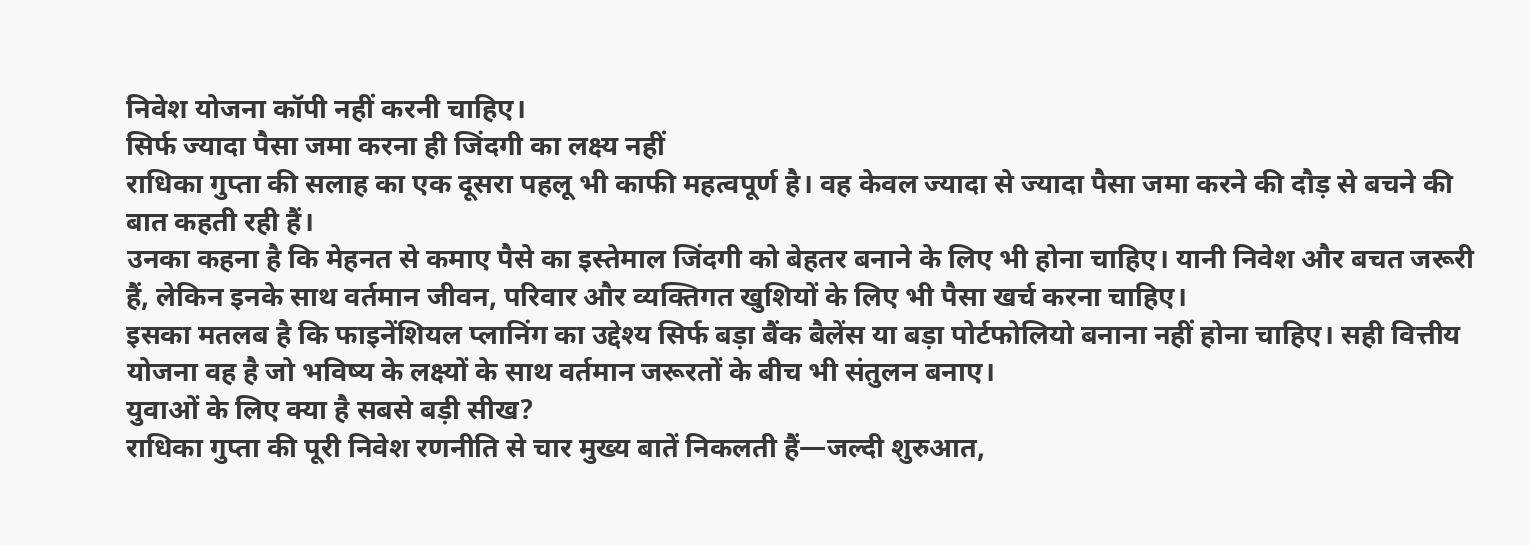निवेश योजना कॉपी नहीं करनी चाहिए।
सिर्फ ज्यादा पैसा जमा करना ही जिंदगी का लक्ष्य नहीं
राधिका गुप्ता की सलाह का एक दूसरा पहलू भी काफी महत्वपूर्ण है। वह केवल ज्यादा से ज्यादा पैसा जमा करने की दौड़ से बचने की बात कहती रही हैं।
उनका कहना है कि मेहनत से कमाए पैसे का इस्तेमाल जिंदगी को बेहतर बनाने के लिए भी होना चाहिए। यानी निवेश और बचत जरूरी हैं, लेकिन इनके साथ वर्तमान जीवन, परिवार और व्यक्तिगत खुशियों के लिए भी पैसा खर्च करना चाहिए।
इसका मतलब है कि फाइनेंशियल प्लानिंग का उद्देश्य सिर्फ बड़ा बैंक बैलेंस या बड़ा पोर्टफोलियो बनाना नहीं होना चाहिए। सही वित्तीय योजना वह है जो भविष्य के लक्ष्यों के साथ वर्तमान जरूरतों के बीच भी संतुलन बनाए।
युवाओं के लिए क्या है सबसे बड़ी सीख?
राधिका गुप्ता की पूरी निवेश रणनीति से चार मुख्य बातें निकलती हैं—जल्दी शुरुआत,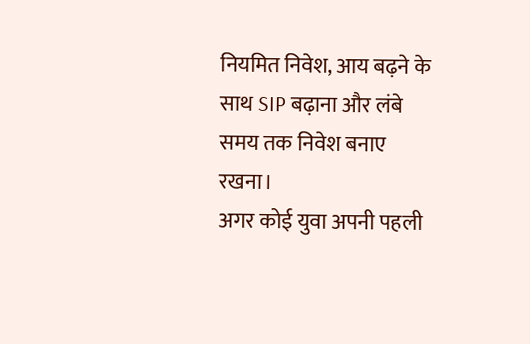नियमित निवेश, आय बढ़ने के साथ SIP बढ़ाना और लंबे समय तक निवेश बनाए रखना।
अगर कोई युवा अपनी पहली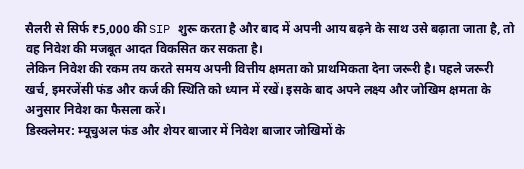सैलरी से सिर्फ ₹5,000 की SIP शुरू करता है और बाद में अपनी आय बढ़ने के साथ उसे बढ़ाता जाता है, तो वह निवेश की मजबूत आदत विकसित कर सकता है।
लेकिन निवेश की रकम तय करते समय अपनी वित्तीय क्षमता को प्राथमिकता देना जरूरी है। पहले जरूरी खर्च, इमरजेंसी फंड और कर्ज की स्थिति को ध्यान में रखें। इसके बाद अपने लक्ष्य और जोखिम क्षमता के अनुसार निवेश का फैसला करें।
डिस्क्लेमर: म्यूचुअल फंड और शेयर बाजार में निवेश बाजार जोखिमों के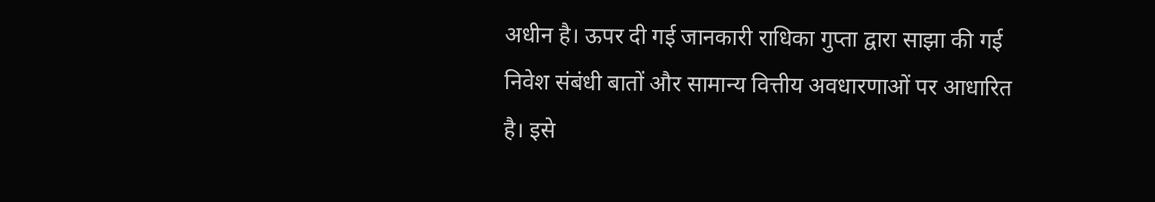अधीन है। ऊपर दी गई जानकारी राधिका गुप्ता द्वारा साझा की गई निवेश संबंधी बातों और सामान्य वित्तीय अवधारणाओं पर आधारित है। इसे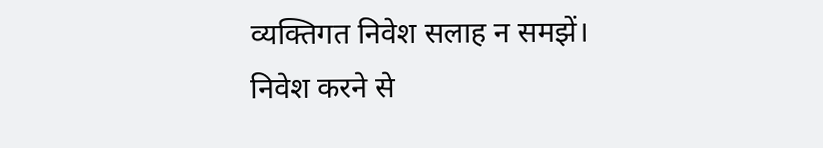व्यक्तिगत निवेश सलाह न समझें। निवेश करने से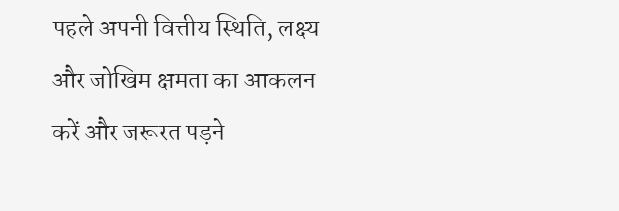पहले अपनी वित्तीय स्थिति, लक्ष्य और जोखिम क्षमता का आकलन करें और जरूरत पड़ने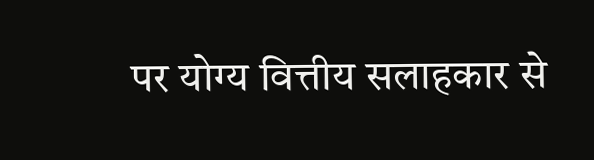पर योग्य वित्तीय सलाहकार से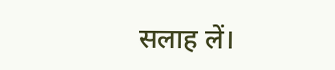सलाह लें।